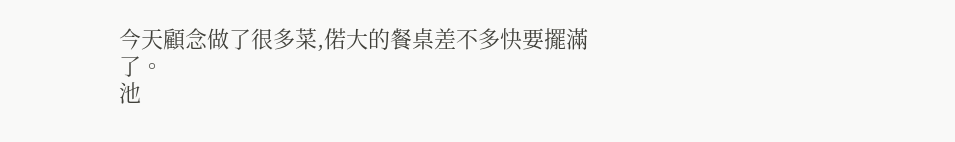今天顧念做了很多菜,偌大的餐桌差不多快要擺滿了。
池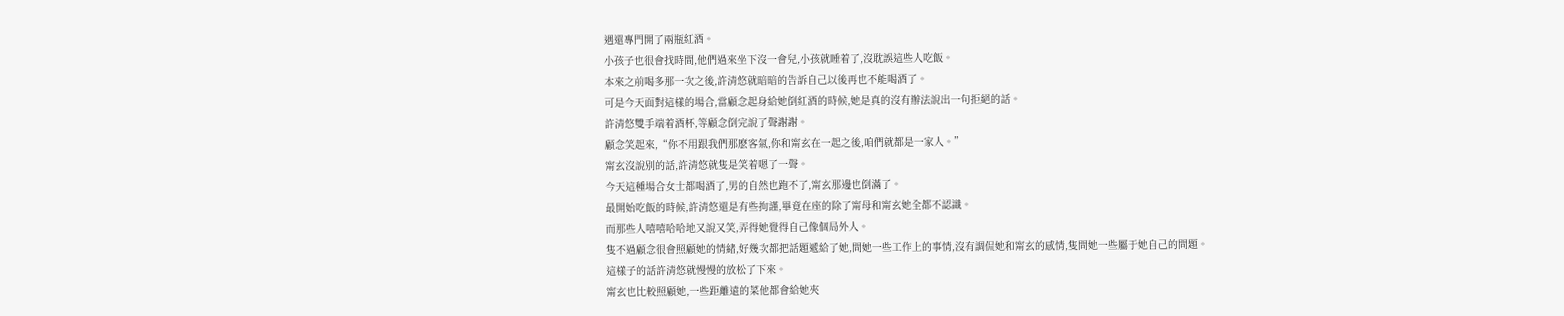遇還專門開了兩瓶紅酒。
小孩子也很會找時間,他們過來坐下沒一會兒,小孩就睡着了,沒耽誤這些人吃飯。
本來之前喝多那一次之後,許清悠就暗暗的告訴自己以後再也不能喝酒了。
可是今天面對這樣的場合,當顧念起身給她倒紅酒的時候,她是真的沒有辦法說出一句拒絕的話。
許清悠雙手端着酒杯,等顧念倒完說了聲謝謝。
顧念笑起來,“你不用跟我們那麽客氣,你和甯玄在一起之後,咱們就都是一家人。”
甯玄沒說别的話,許清悠就隻是笑着嗯了一聲。
今天這種場合女士都喝酒了,男的自然也跑不了,甯玄那邊也倒滿了。
最開始吃飯的時候,許清悠還是有些拘謹,畢竟在座的除了甯母和甯玄她全都不認識。
而那些人嘻嘻哈哈地又說又笑,弄得她覺得自己像個局外人。
隻不過顧念很會照顧她的情緒,好幾次都把話題遞給了她,問她一些工作上的事情,沒有調侃她和甯玄的感情,隻問她一些屬于她自己的問題。
這樣子的話許清悠就慢慢的放松了下來。
甯玄也比較照顧她,一些距離遠的菜他都會給她夾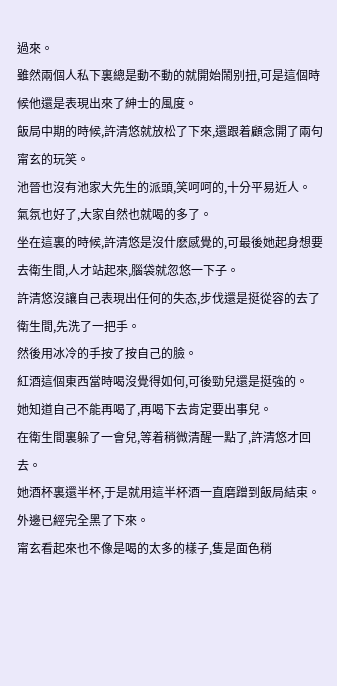過來。
雖然兩個人私下裏總是動不動的就開始鬧别扭,可是這個時候他還是表現出來了紳士的風度。
飯局中期的時候,許清悠就放松了下來,還跟着顧念開了兩句甯玄的玩笑。
池晉也沒有池家大先生的派頭,笑呵呵的,十分平易近人。
氣氛也好了,大家自然也就喝的多了。
坐在這裏的時候,許清悠是沒什麽感覺的,可最後她起身想要去衛生間,人才站起來,腦袋就忽悠一下子。
許清悠沒讓自己表現出任何的失态,步伐還是挺從容的去了衛生間,先洗了一把手。
然後用冰冷的手按了按自己的臉。
紅酒這個東西當時喝沒覺得如何,可後勁兒還是挺強的。
她知道自己不能再喝了,再喝下去肯定要出事兒。
在衛生間裏躲了一會兒,等着稍微清醒一點了,許清悠才回去。
她酒杯裏還半杯,于是就用這半杯酒一直磨蹭到飯局結束。
外邊已經完全黑了下來。
甯玄看起來也不像是喝的太多的樣子,隻是面色稍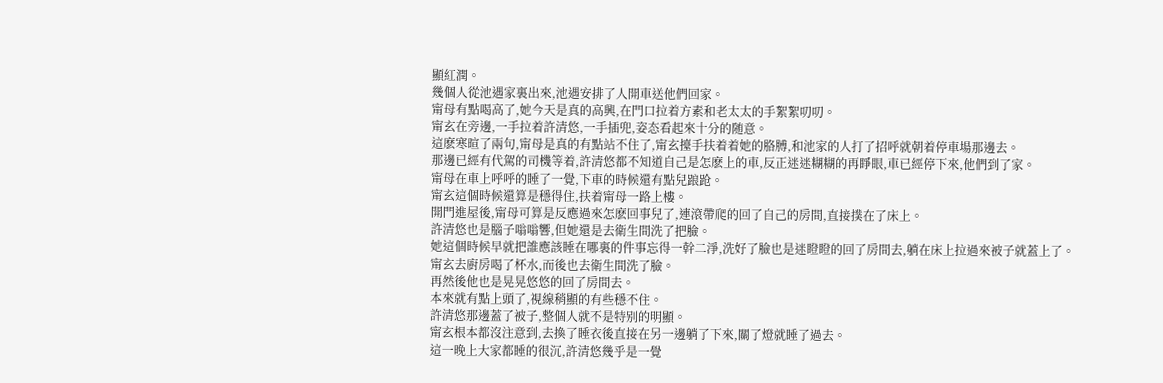顯紅潤。
幾個人從池遇家裏出來,池遇安排了人開車送他們回家。
甯母有點喝高了,她今天是真的高興,在門口拉着方素和老太太的手絮絮叨叨。
甯玄在旁邊,一手拉着許清悠,一手插兜,姿态看起來十分的随意。
這麽寒暄了兩句,甯母是真的有點站不住了,甯玄擡手扶着着她的胳膊,和池家的人打了招呼就朝着停車場那邊去。
那邊已經有代駕的司機等着,許清悠都不知道自己是怎麽上的車,反正迷迷糊糊的再睜眼,車已經停下來,他們到了家。
甯母在車上呼呼的睡了一覺,下車的時候還有點兒踉跄。
甯玄這個時候還算是穩得住,扶着甯母一路上樓。
開門進屋後,甯母可算是反應過來怎麽回事兒了,連滾帶爬的回了自己的房間,直接撲在了床上。
許清悠也是腦子嗡嗡響,但她還是去衛生間洗了把臉。
她這個時候早就把誰應該睡在哪裏的件事忘得一幹二淨,洗好了臉也是迷瞪瞪的回了房間去,躺在床上拉過來被子就蓋上了。
甯玄去廚房喝了杯水,而後也去衛生間洗了臉。
再然後他也是晃晃悠悠的回了房間去。
本來就有點上頭了,視線稍顯的有些穩不住。
許清悠那邊蓋了被子,整個人就不是特别的明顯。
甯玄根本都沒注意到,去換了睡衣後直接在另一邊躺了下來,關了燈就睡了過去。
這一晚上大家都睡的很沉,許清悠幾乎是一覺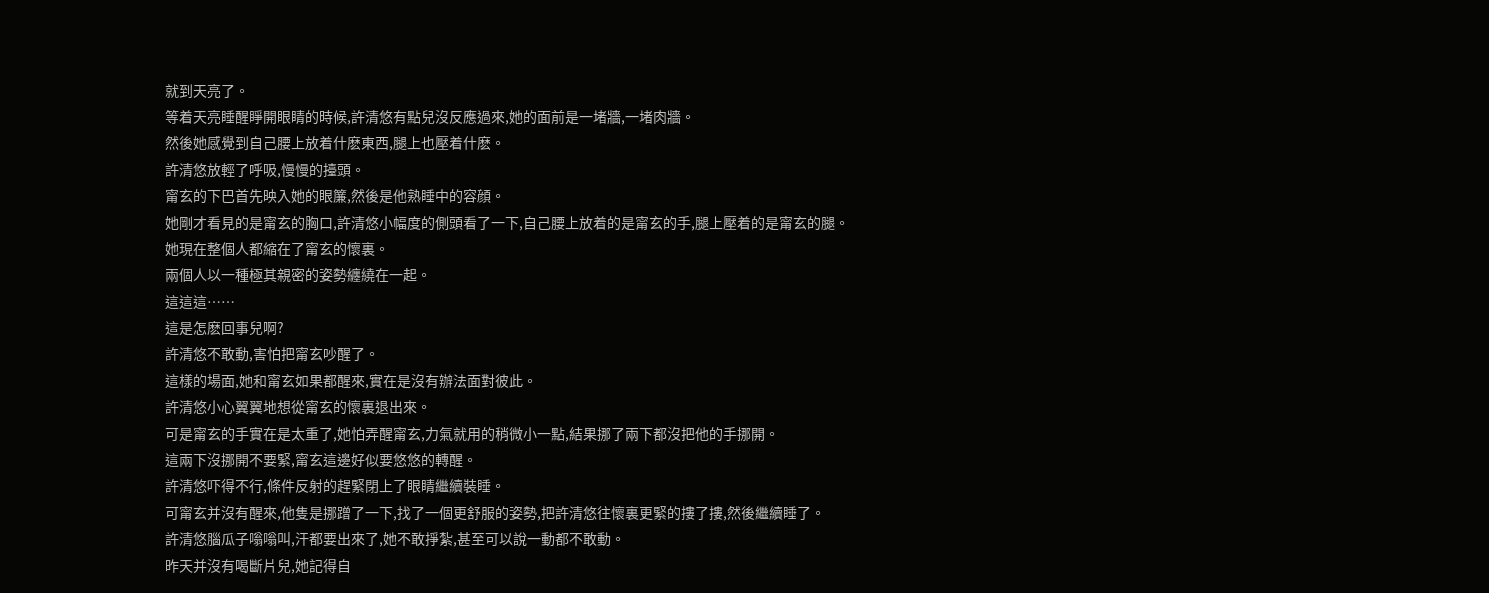就到天亮了。
等着天亮睡醒睜開眼睛的時候,許清悠有點兒沒反應過來,她的面前是一堵牆,一堵肉牆。
然後她感覺到自己腰上放着什麽東西,腿上也壓着什麽。
許清悠放輕了呼吸,慢慢的擡頭。
甯玄的下巴首先映入她的眼簾,然後是他熟睡中的容顔。
她剛才看見的是甯玄的胸口,許清悠小幅度的側頭看了一下,自己腰上放着的是甯玄的手,腿上壓着的是甯玄的腿。
她現在整個人都縮在了甯玄的懷裏。
兩個人以一種極其親密的姿勢纏繞在一起。
這這這……
這是怎麽回事兒啊?
許清悠不敢動,害怕把甯玄吵醒了。
這樣的場面,她和甯玄如果都醒來,實在是沒有辦法面對彼此。
許清悠小心翼翼地想從甯玄的懷裏退出來。
可是甯玄的手實在是太重了,她怕弄醒甯玄,力氣就用的稍微小一點,結果挪了兩下都沒把他的手挪開。
這兩下沒挪開不要緊,甯玄這邊好似要悠悠的轉醒。
許清悠吓得不行,條件反射的趕緊閉上了眼睛繼續裝睡。
可甯玄并沒有醒來,他隻是挪蹭了一下,找了一個更舒服的姿勢,把許清悠往懷裏更緊的摟了摟,然後繼續睡了。
許清悠腦瓜子嗡嗡叫,汗都要出來了,她不敢掙紮,甚至可以說一動都不敢動。
昨天并沒有喝斷片兒,她記得自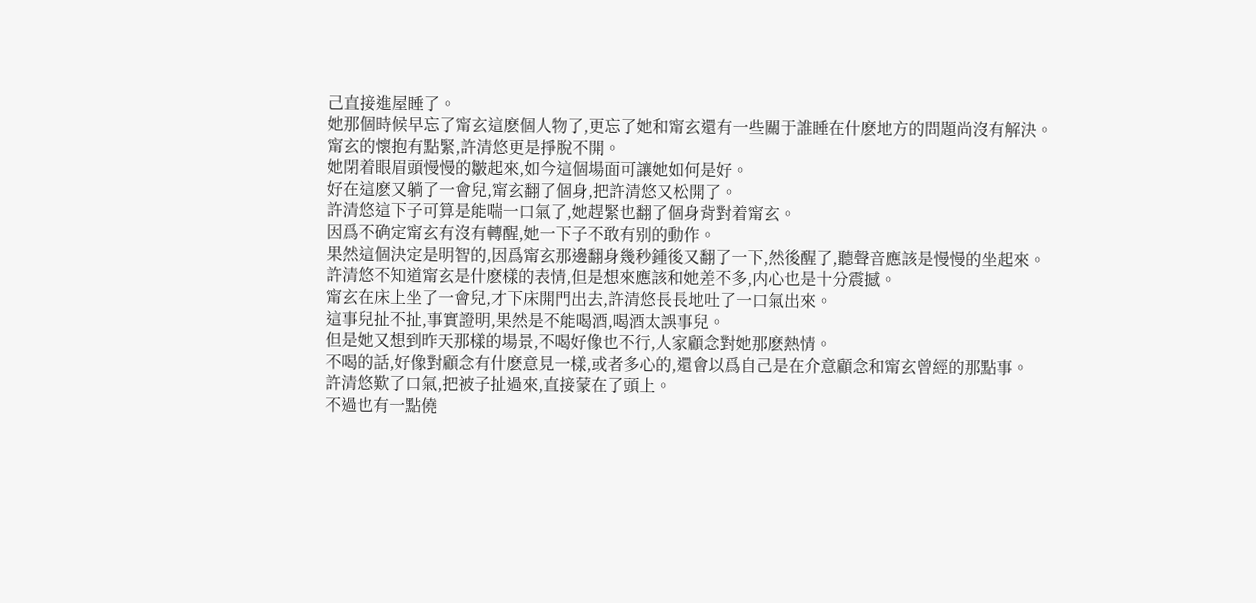己直接進屋睡了。
她那個時候早忘了甯玄這麽個人物了,更忘了她和甯玄還有一些關于誰睡在什麽地方的問題尚沒有解決。
甯玄的懷抱有點緊,許清悠更是掙脫不開。
她閉着眼眉頭慢慢的皺起來,如今這個場面可讓她如何是好。
好在這麽又躺了一會兒,甯玄翻了個身,把許清悠又松開了。
許清悠這下子可算是能喘一口氣了,她趕緊也翻了個身背對着甯玄。
因爲不确定甯玄有沒有轉醒,她一下子不敢有别的動作。
果然這個決定是明智的,因爲甯玄那邊翻身幾秒鍾後又翻了一下,然後醒了,聽聲音應該是慢慢的坐起來。
許清悠不知道甯玄是什麽樣的表情,但是想來應該和她差不多,内心也是十分震撼。
甯玄在床上坐了一會兒,才下床開門出去,許清悠長長地吐了一口氣出來。
這事兒扯不扯,事實證明,果然是不能喝酒,喝酒太誤事兒。
但是她又想到昨天那樣的場景,不喝好像也不行,人家顧念對她那麽熱情。
不喝的話,好像對顧念有什麽意見一樣,或者多心的,還會以爲自己是在介意顧念和甯玄曾經的那點事。
許清悠歎了口氣,把被子扯過來,直接蒙在了頭上。
不過也有一點僥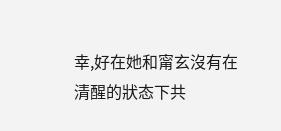幸,好在她和甯玄沒有在清醒的狀态下共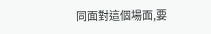同面對這個場面,要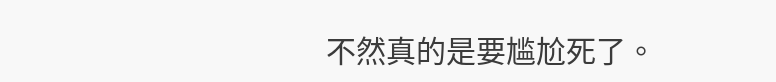不然真的是要尴尬死了。